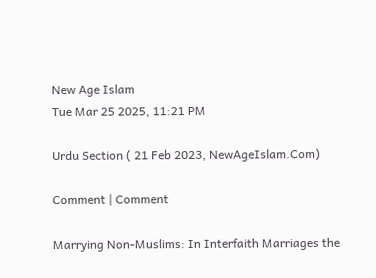New Age Islam
Tue Mar 25 2025, 11:21 PM

Urdu Section ( 21 Feb 2023, NewAgeIslam.Com)

Comment | Comment

Marrying Non-Muslims: In Interfaith Marriages the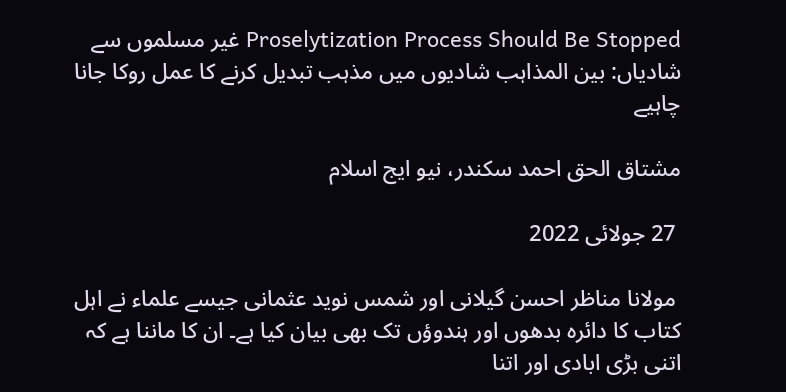Proselytization Process Should Be Stopped غیر مسلموں سے شادیاں: بین المذاہب شادیوں میں مذہب تبدیل کرنے کا عمل روکا جانا چاہیے

مشتاق الحق احمد سکندر، نیو ایج اسلام

 27 جولائی 2022

 مولانا مناظر احسن گیلانی اور شمس نوید عثمانی جیسے علماء نے اہل کتاب کا دائرہ بدھوں اور ہندوؤں تک بھی بیان کیا ہے۔ ان کا ماننا ہے کہ اتنی بڑی ابادی اور اتنا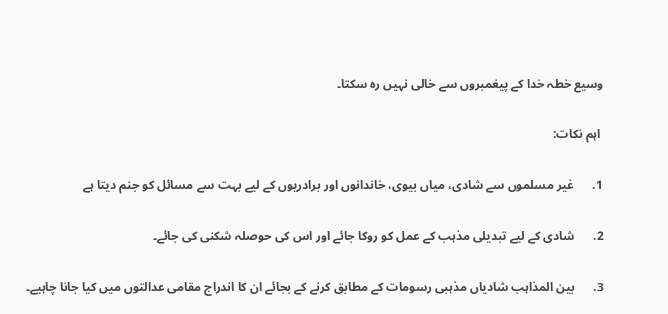وسیع خطہ خدا کے پیغمبروں سے خالی نہیں رہ سکتا۔

 اہم نکات:

1.      غیر مسلموں سے شادی، میاں بیوی، خاندانوں اور برادریوں کے لیے بہت سے مسائل کو جنم دیتا ہے

2.      شادی کے لیے تبدیلی مذہب کے عمل کو روکا جائے اور اس کی حوصلہ شکنی کی جائے۔

3.      بین المذاہب شادیاں مذہبی رسومات کے مطابق کرنے کے بجائے ان کا اندراج مقامی عدالتوں میں کیا جانا چاہیے۔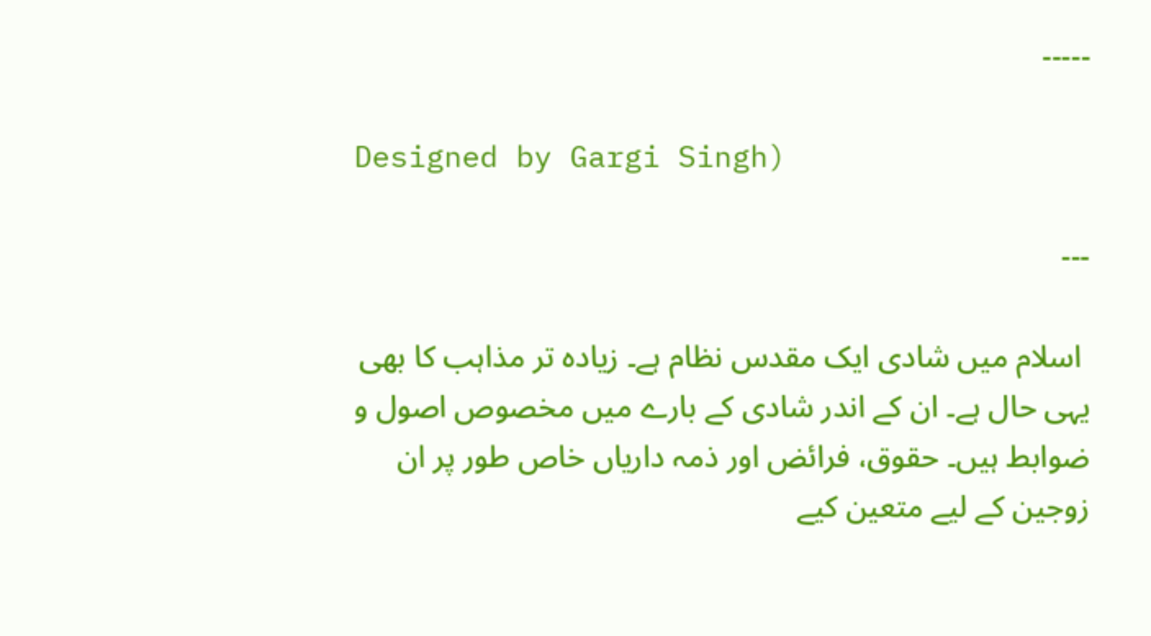-----

Designed by Gargi Singh)

---

 اسلام میں شادی ایک مقدس نظام ہے۔ زیادہ تر مذاہب کا بھی یہی حال ہے۔ ان کے اندر شادی کے بارے میں مخصوص اصول و ضوابط ہیں۔ حقوق، فرائض اور ذمہ داریاں خاص طور پر ان زوجین کے لیے متعین کیے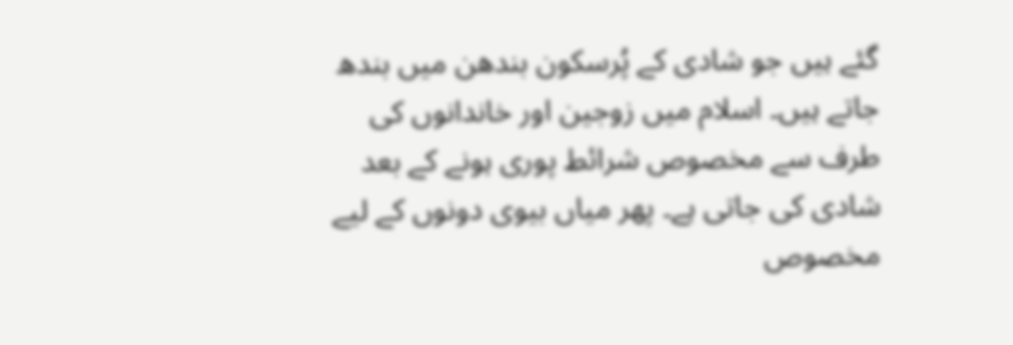گئے ہیں جو شادی کے پُرسکون بندھن میں بندھ جاتے ہیں۔ اسلام میں زوجین اور خاندانوں کی طرف سے مخصوص شرائط پوری ہونے کے بعد شادی کی جاتی ہے۔ پھر میاں بیوی دونوں کے لیے مخصوص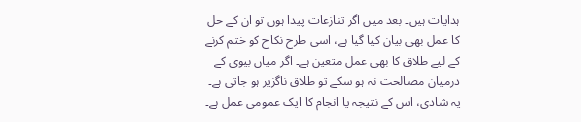ہدایات ہیں۔ بعد میں اگر تنازعات پیدا ہوں تو ان کے حل کا عمل بھی بیان کیا گیا ہے، اسی طرح نکاح کو ختم کرنے کے لیے طلاق کا بھی عمل متعین ہے۔ اگر میاں بیوی کے درمیان مصالحت نہ ہو سکے تو طلاق ناگزیر ہو جاتی ہے۔ یہ شادی، اس کے نتیجہ یا انجام کا ایک عمومی عمل ہے۔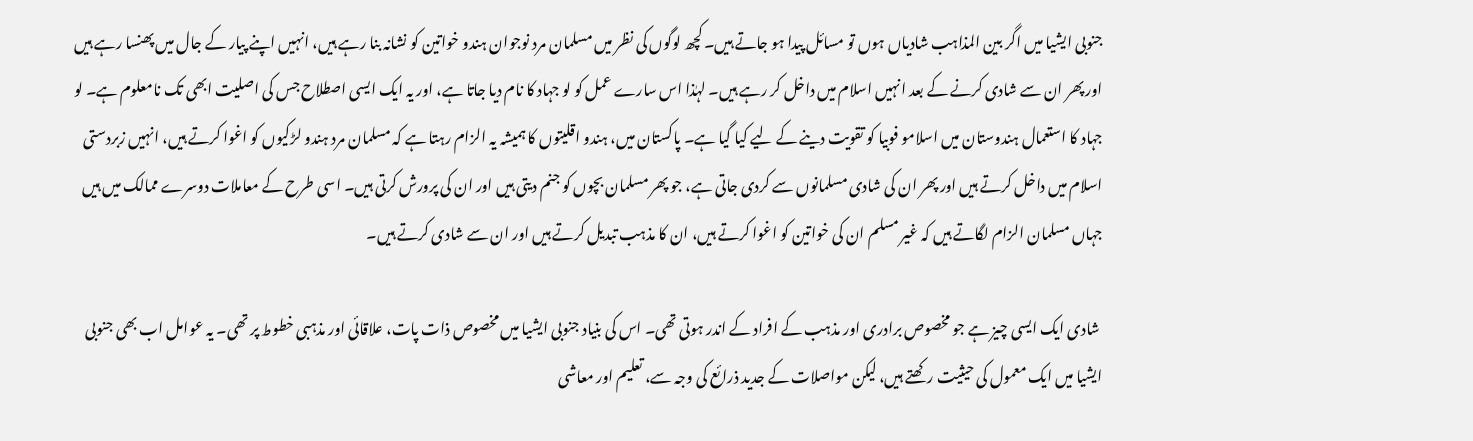جنوبی ایشیا میں اگر بین المذاہب شادیاں ہوں تو مسائل پیدا ہو جاتے ہیں۔ کچھ لوگوں کی نظر میں مسلمان مرد نوجوان ہندو خواتین کو نشانہ بنا رہے ہیں، انہیں اپنے پیار کے جال میں پھنسا رہے ہیں اور پھر ان سے شادی کرنے کے بعد انہیں اسلام میں داخل کر رہے ہیں۔ لہٰذا اس سارے عمل کو لو جہاد کا نام دیا جاتا ہے، اور یہ ایک ایسی اصطلاح جس کی اصلیت ابھی تک نامعلوم ہے۔ لو جہاد کا استعمال ہندوستان میں اسلامو فوبیا کو تقویت دینے کے لیے کیا گیا ہے۔ پاکستان میں، ہندو اقلیتوں کا ہمیشہ یہ الزام رہتا ہے کہ مسلمان مرد ہندو لڑکیوں کو اغوا کرتے ہیں، انہیں زبردستی اسلام میں داخل کرتے ہیں اور پھر ان کی شادی مسلمانوں سے کردی جاتی ہے، جو پھر مسلمان بچوں کو جنم دیتی ہیں اور ان کی پرورش کرتی ہیں۔ اسی طرح کے معاملات دوسرے ممالک میں ہیں جہاں مسلمان الزام لگاتے ہیں کہ غیر مسلم ان کی خواتین کو اغوا کرتے ہیں، ان کا مذہب تبدیل کرتے ہیں اور ان سے شادی کرتے ہیں۔

 شادی ایک ایسی چیز ہے جو مخصوص برادری اور مذہب کے افراد کے اندر ہوتی تھی۔ اس کی بنیاد جنوبی ایشیا میں مخصوص ذات پات، علاقائی اور مذہبی خطوط پر تھی۔ یہ عوامل اب بھی جنوبی ایشیا میں ایک معمول کی حیثیت رکھتے ہیں، لیکن مواصلات کے جدید ذرائع کی وجہ سے، تعلیم اور معاشی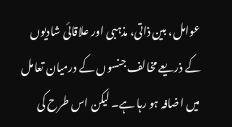عوامل، بین ذاتی، مذہبی اور علاقائی شادیوں کے ذریعے مخالف جنسوں کے درمیان تعامل میں اضافہ ہو رہا ہے۔ لیکن اس طرح کی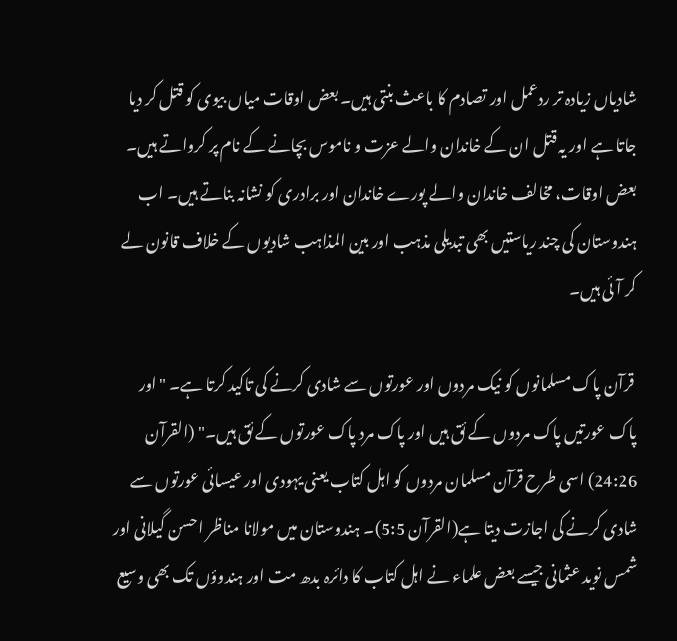شادیاں زیادہ تر ردعمل اور تصادم کا باعث بنتی ہیں۔ بعض اوقات میاں بیوی کو قتل کر دیا جاتا ہے اور یہ قتل ان کے خاندان والے عزت و ناموس بچانے کے نام پر کرواتے ہیں۔ بعض اوقات، مخالف خاندان والے پورے خاندان اور برادری کو نشانہ بناتے ہیں۔ اب ہندوستان کی چند ریاستیں بھی تبدیلی مذہب اور بین المذاہب شادیوں کے خلاف قانون لے کر آئی ہیں۔

 قرآن پاک مسلمانوں کو نیک مردوں اور عورتوں سے شادی کرنے کی تاکید کرتا ہے۔ "اور پاک عورتیں پاک مردوں کے ئق ہیں اور پاک مرد پاک عورتوں کے ئق ہیں۔" (القرآن 24:26) اسی طرح قرآن مسلمان مردوں کو اہل کتاب یعنی یہودی اور عیسائی عورتوں سے شادی کرنے کی اجازت دیتا ہے(القرآن 5:5)۔ ہندوستان میں مولانا مناظر احسن گیلانی اور شمس نوید عثمانی جیسے بعض علماء نے اہل کتاب کا دائرہ بدھ مت اور ہندوؤں تک بھی وسیع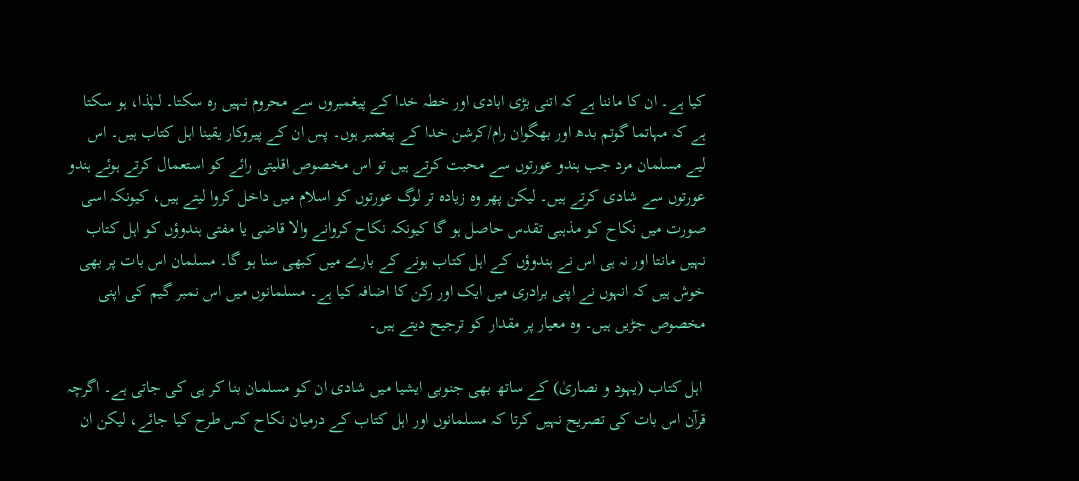کیا ہے۔ ان کا ماننا ہے کہ اتنی بڑی ابادی اور خطہ خدا کے پیغمبروں سے محروم نہیں رہ سکتا۔ لہٰذا، ہو سکتا ہے کہ مہاتما گوتم بدھ اور بھگوان رام/کرشن خدا کے پیغمبر ہوں۔ پس ان کے پیروکار یقینا اہل کتاب ہیں۔ اس لیے مسلمان مرد جب ہندو عورتوں سے محبت کرتے ہیں تو اس مخصوص اقلیتی رائے کو استعمال کرتے ہوئے ہندو عورتوں سے شادی کرتے ہیں۔ لیکن پھر وہ زیادہ تر لوگ عورتوں کو اسلام میں داخل کروا لیتے ہیں، کیونکہ اسی صورت میں نکاح کو مذہبی تقدس حاصل ہو گا کیونکہ نکاح کروانے والا قاضی یا مفتی ہندوؤں کو اہل کتاب نہیں مانتا اور نہ ہی اس نے ہندوؤں کے اہل کتاب ہونے کے بارے میں کبھی سنا ہو گا۔ مسلمان اس بات پر بھی خوش ہیں کہ انہوں نے اپنی برادری میں ایک اور رکن کا اضافہ کیا ہے۔ مسلمانوں میں اس نمبر گیم کی اپنی مخصوص جڑیں ہیں۔ وہ معیار پر مقدار کو ترجیح دیتے ہیں۔

 اہل کتاب (یہود و نصاریٰ) کے ساتھ بھی جنوبی ایشیا میں شادی ان کو مسلمان بنا کر ہی کی جاتی ہے۔ اگرچہ قرآن اس بات کی تصریح نہیں کرتا کہ مسلمانوں اور اہل کتاب کے درمیان نکاح کس طرح کیا جائے، لیکن ان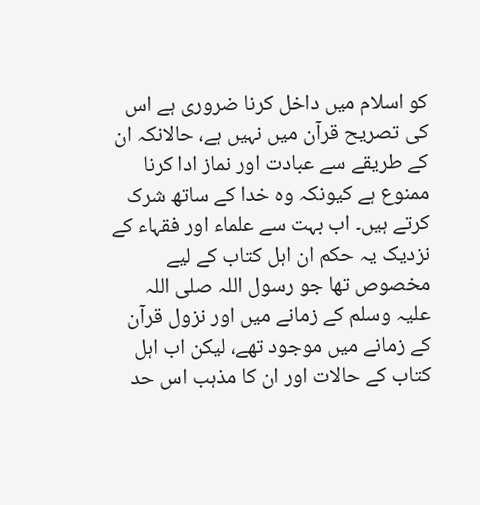کو اسلام میں داخل کرنا ضروری ہے اس کی تصریح قرآن میں نہیں ہے، حالانکہ ان کے طریقے سے عبادت اور نماز ادا کرنا ممنوع ہے کیونکہ وہ خدا کے ساتھ شرک کرتے ہیں۔ اب بہت سے علماء اور فقہاء کے نزدیک یہ حکم ان اہل کتاب کے لیے مخصوص تھا جو رسول اللہ صلی اللہ علیہ وسلم کے زمانے میں اور نزول قرآن کے زمانے میں موجود تھے، لیکن اب اہل کتاب کے حالات اور ان کا مذہب اس حد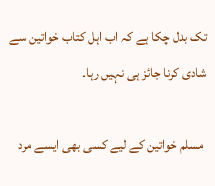تک بدل چکا ہے کہ اب اہل کتاب خواتین سے شادی کرنا جائز ہی نہیں رہا۔

 مسلم خواتین کے لیے کسی بھی ایسے مرد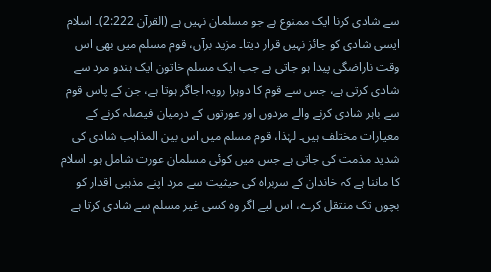سے شادی کرنا ایک ممنوع ہے جو مسلمان نہیں ہے (القرآن 2:222)۔ اسلام ایسی شادی کو جائز نہیں قرار دیتا۔ مزید برآں، قوم مسلم میں بھی اس وقت ناراضگی پیدا ہو جاتی ہے جب ایک مسلم خاتون ایک ہندو مرد سے شادی کرتی ہے، جس سے قوم کا دوہرا رویہ اجاگر ہوتا ہے، جن کے پاس قوم سے باہر شادی کرنے والے مردوں اور عورتوں کے درمیان فیصلہ کرنے کے معیارات مختلف ہیں۔ لہٰذا، قوم مسلم میں اس بین المذاہب شادی کی شدید مذمت کی جاتی ہے جس میں کوئی مسلمان عورت شامل ہو۔ اسلام کا ماننا ہے کہ خاندان کے سربراہ کی حیثیت سے مرد اپنے مذہبی اقدار کو بچوں تک منتقل کرے، اس لیے اگر وہ کسی غیر مسلم سے شادی کرتا ہے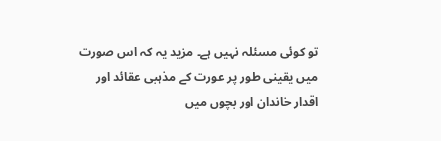تو کوئی مسئلہ نہیں ہے۔ مزید یہ کہ اس صورت میں یقینی طور پر عورت کے مذہبی عقائد اور اقدار خاندان اور بچوں میں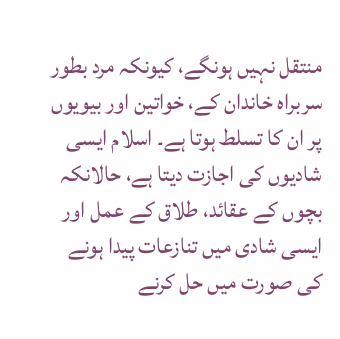منتقل نہیں ہونگے، کیونکہ مرد بطور سربراہ خاندان کے، خواتین اور بیویوں پر ان کا تسلط ہوتا ہے۔ اسلام ایسی شادیوں کی اجازت دیتا ہے، حالانکہ بچوں کے عقائد، طلاق کے عمل اور ایسی شادی میں تنازعات پیدا ہونے کی صورت میں حل کرنے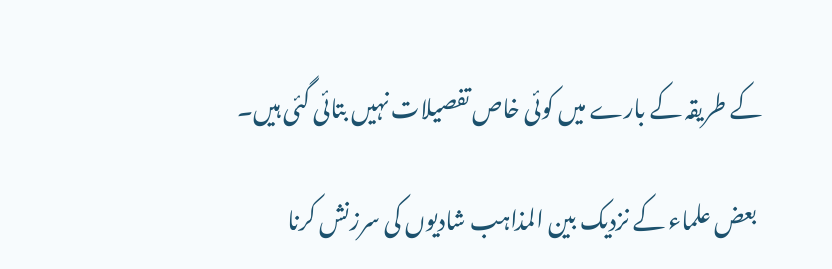کے طریقہ کے بارے میں کوئی خاص تفصیلات نہیں بتائی گئی ہیں۔

 بعض علماء کے نزدیک بین المذاہب شادیوں کی سرزنش کرنا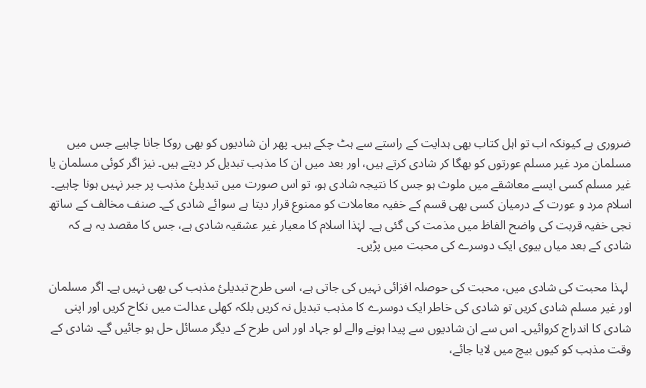ضروری ہے کیونکہ اب تو اہل کتاب بھی ہدایت کے راستے سے ہٹ چکے ہیں۔ پھر ان شادیوں کو بھی روکا جانا چاہیے جس میں مسلمان مرد غیر مسلم عورتوں کو بھگا کر شادی کرتے ہیں، اور بعد میں ان کا مذہب تبدیل کر دیتے ہیں۔ نیز اگر کوئی مسلمان یا غیر مسلم کسی ایسے معاشقے میں ملوث ہو جس کا نتیجہ شادی ہو، تو اس صورت میں تبدیلئ مذہب پر جبر نہیں ہونا چاہیے۔ اسلام مرد و عورت کے درمیان کسی بھی قسم کے خفیہ معاملات کو ممنوع قرار دیتا ہے سوائے شادی کے۔ صنف مخالف کے ساتھ نجی خفیہ قربت کی واضح الفاظ میں مذمت کی گئی ہے۔ لہٰذا اسلام کا معیار غیر عشقیہ شادی ہے، جس کا مقصد یہ ہے کہ شادی کے بعد میاں بیوی ایک دوسرے کی محبت میں پڑیں۔

 لہذا محبت کی شادی میں، محبت کی حوصلہ افزائی نہیں کی جاتی ہے، اسی طرح تبدیلئ مذہب کی بھی نہیں ہے۔ اگر مسلمان اور غیر مسلم شادی کریں تو شادی کی خاطر ایک دوسرے کا مذہب تبدیل نہ کریں بلکہ کھلی عدالت میں نکاح کریں اور اپنی شادی کا اندراج کروائیں۔ اس سے ان شادیوں سے پیدا ہونے والے لو جہاد اور اس طرح کے دیگر مسائل حل ہو جائیں گے۔ شادی کے وقت مذہب کو کیوں بیچ میں لایا جائے،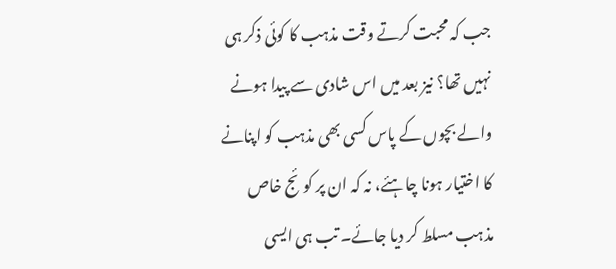جب کہ محبت کرتے وقت مذہب کا کوئی ذکر ہی نہیں تھا؟ نیز بعد میں اس شادی سے پیدا ہونے والے بچوں کے پاس کسی بھی مذہب کو اپنانے کا اختیار ہونا چاہئے، نہ کہ ان پر کوئج خاص مذہب مسلط کر دیا جائے۔ تب ہی ایسی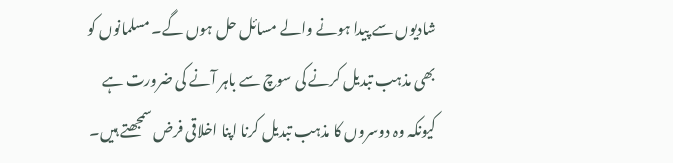شادیوں سے پیدا ہونے والے مسائل حل ہوں گے۔ مسلمانوں کو بھی مذہب تبدیل کرنے کی سوچ سے باہر آنے کی ضرورت ہے کیونکہ وہ دوسروں کا مذہب تبدیل کرنا اپنا اخلاقی فرض سمجھتے ہیں۔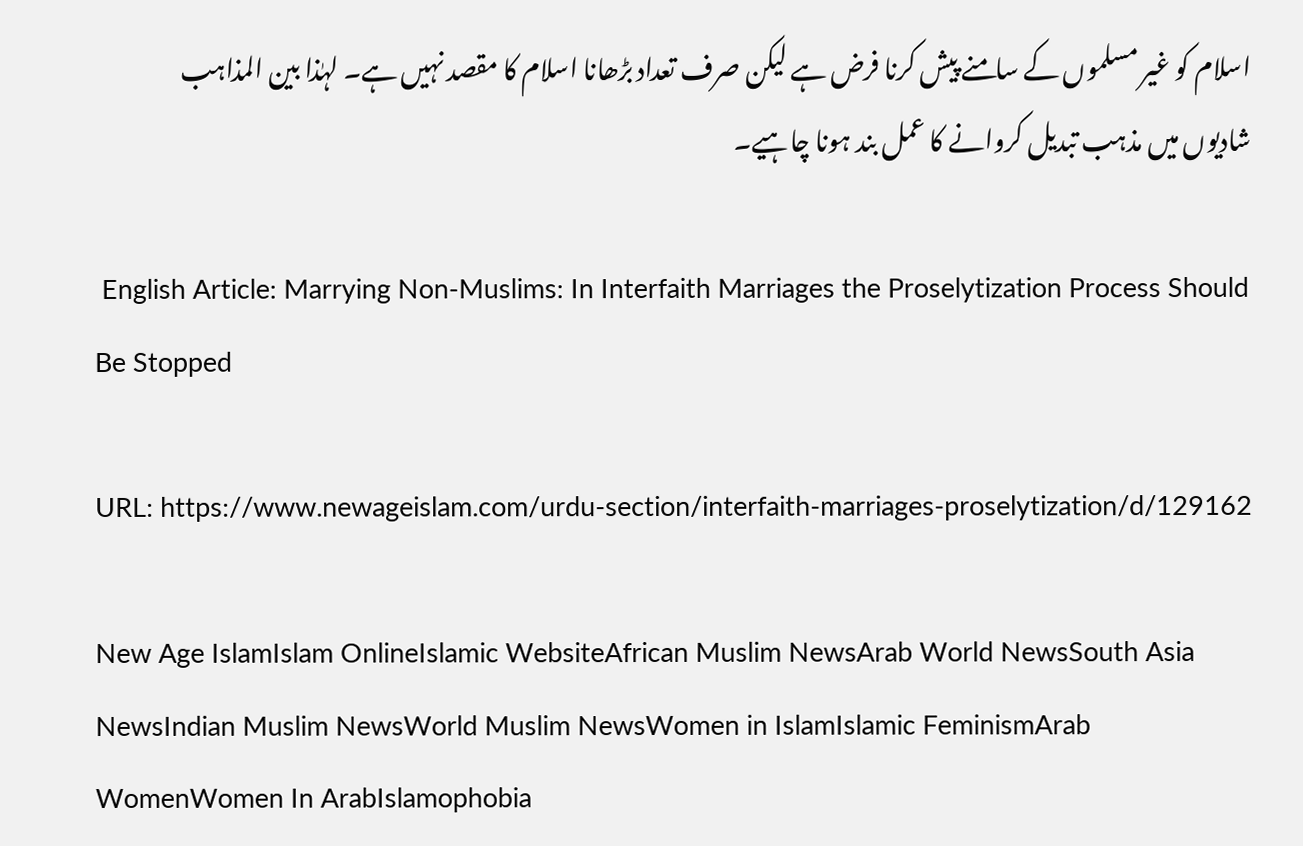اسلام کو غیر مسلموں کے سامنے پیش کرنا فرض ہے لیکن صرف تعداد بڑھانا اسلام کا مقصد نہیں ہے۔ لہٰذا بین المذاہب شادیوں میں مذہب تبدیل کروانے کا عمل بند ہونا چاہیے۔

 English Article: Marrying Non-Muslims: In Interfaith Marriages the Proselytization Process Should Be Stopped

URL: https://www.newageislam.com/urdu-section/interfaith-marriages-proselytization/d/129162

New Age IslamIslam OnlineIslamic WebsiteAfrican Muslim NewsArab World NewsSouth Asia NewsIndian Muslim NewsWorld Muslim NewsWomen in IslamIslamic FeminismArab WomenWomen In ArabIslamophobia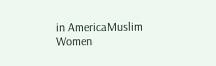in AmericaMuslim Women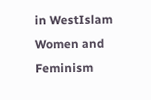in WestIslam Women and Feminism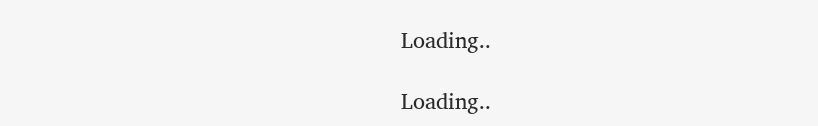Loading..

Loading..